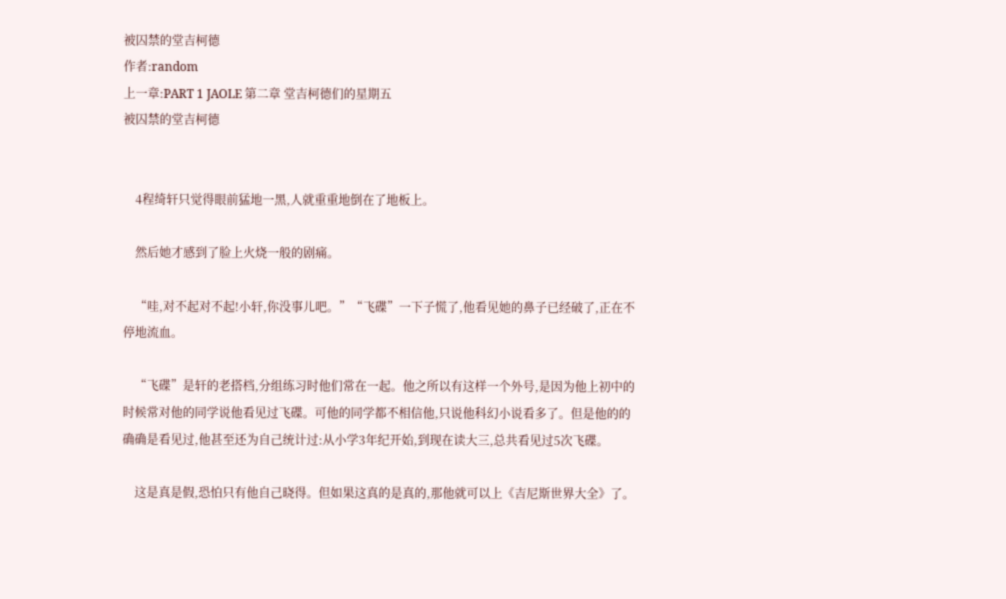被囚禁的堂吉柯德
作者:random
上一章:PART 1 JAOLE 第二章 堂吉柯德们的星期五
被囚禁的堂吉柯德


    4程绮轩只觉得眼前猛地一黑,人就重重地倒在了地板上。

    然后她才感到了脸上火烧一般的剧痛。

    “哇,对不起对不起!小轩,你没事儿吧。”“飞碟”一下子慌了,他看见她的鼻子已经破了,正在不停地流血。

    “飞碟”是轩的老搭档,分组练习时他们常在一起。他之所以有这样一个外号,是因为他上初中的时候常对他的同学说他看见过飞碟。可他的同学都不相信他,只说他科幻小说看多了。但是他的的确确是看见过,他甚至还为自己统计过:从小学3年纪开始,到现在读大三,总共看见过5次飞碟。

    这是真是假,恐怕只有他自己晓得。但如果这真的是真的,那他就可以上《吉尼斯世界大全》了。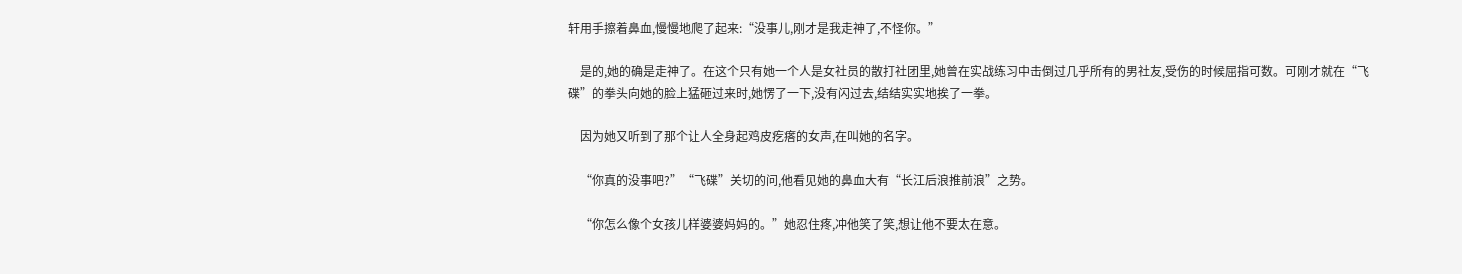轩用手擦着鼻血,慢慢地爬了起来:“没事儿,刚才是我走神了,不怪你。”

    是的,她的确是走神了。在这个只有她一个人是女社员的散打社团里,她曾在实战练习中击倒过几乎所有的男社友,受伤的时候屈指可数。可刚才就在“飞碟”的拳头向她的脸上猛砸过来时,她愣了一下,没有闪过去,结结实实地挨了一拳。

    因为她又听到了那个让人全身起鸡皮疙瘩的女声,在叫她的名字。

    “你真的没事吧?”“飞碟”关切的问,他看见她的鼻血大有“长江后浪推前浪”之势。

    “你怎么像个女孩儿样婆婆妈妈的。”她忍住疼,冲他笑了笑,想让他不要太在意。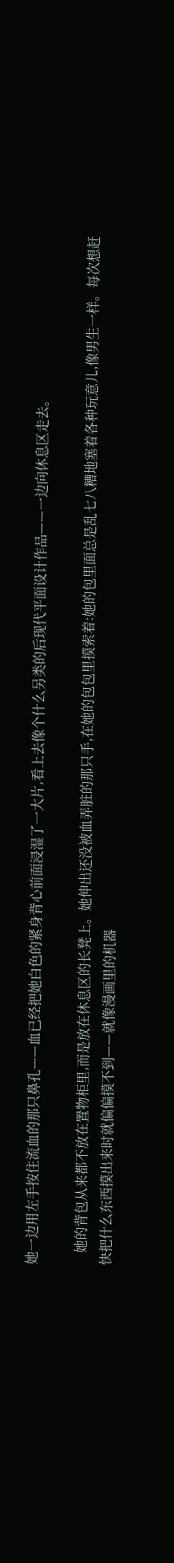她一边用左手按住流血的那只鼻孔——血已经把她白色的紧身背心前面浸湿了一大片,看上去像个什么另类的后现代平面设计作品——一边向休息区走去。

    她的背包从来都不放在置物柜里,而是放在休息区的长凳上。她伸出还没被血弄脏的那只手,在她的包包里摸索着:她的包里面总是乱七八糟地塞着各种玩意儿,像男生一样。每次想赶快把什么东西摸出来时就偏偏摸不到——就像漫画里的机器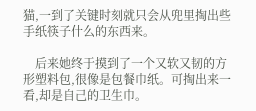猫,一到了关键时刻就只会从兜里掏出些手纸筷子什么的东西来。

    后来她终于摸到了一个又软又韧的方形塑料包,很像是包餐巾纸。可掏出来一看,却是自己的卫生巾。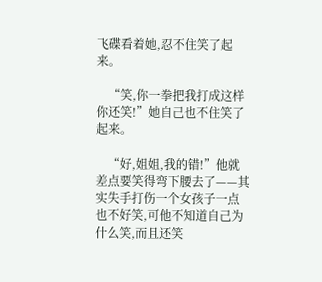飞碟看着她,忍不住笑了起来。

    “笑,你一拳把我打成这样你还笑!”她自己也不住笑了起来。

    “好,姐姐,我的错!”他就差点要笑得弯下腰去了——其实失手打伤一个女孩子一点也不好笑,可他不知道自己为什么笑,而且还笑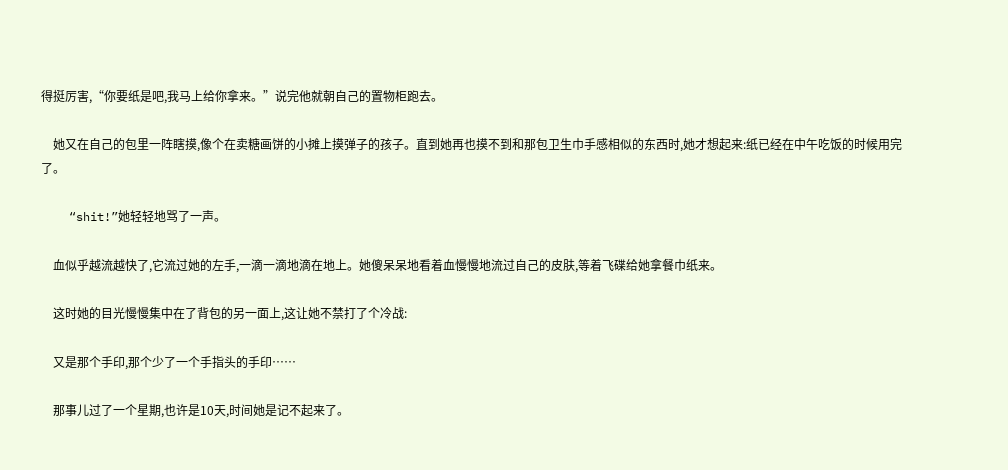得挺厉害,“你要纸是吧,我马上给你拿来。”说完他就朝自己的置物柜跑去。

    她又在自己的包里一阵瞎摸,像个在卖糖画饼的小摊上摸弹子的孩子。直到她再也摸不到和那包卫生巾手感相似的东西时,她才想起来:纸已经在中午吃饭的时候用完了。

    “shit!”她轻轻地骂了一声。

    血似乎越流越快了,它流过她的左手,一滴一滴地滴在地上。她傻呆呆地看着血慢慢地流过自己的皮肤,等着飞碟给她拿餐巾纸来。

    这时她的目光慢慢集中在了背包的另一面上,这让她不禁打了个冷战:

    又是那个手印,那个少了一个手指头的手印……

    那事儿过了一个星期,也许是10天,时间她是记不起来了。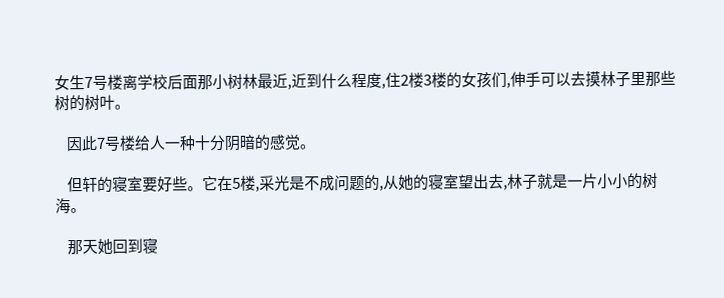女生7号楼离学校后面那小树林最近,近到什么程度,住2楼3楼的女孩们,伸手可以去摸林子里那些树的树叶。

    因此7号楼给人一种十分阴暗的感觉。

    但轩的寝室要好些。它在5楼,采光是不成问题的,从她的寝室望出去,林子就是一片小小的树海。

    那天她回到寝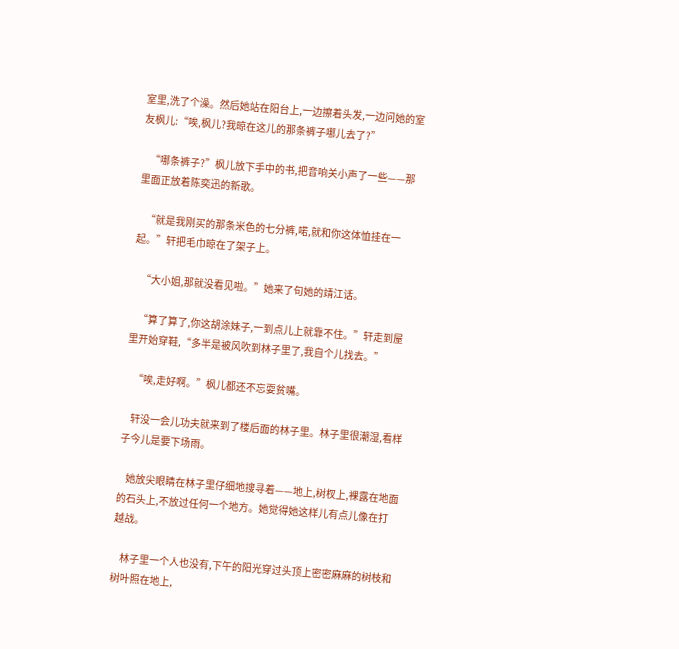室里,洗了个澡。然后她站在阳台上,一边擦着头发,一边问她的室友枫儿:“唉,枫儿?我晾在这儿的那条裤子哪儿去了?”

    “哪条裤子?”枫儿放下手中的书,把音响关小声了一些——那里面正放着陈奕迅的新歌。

    “就是我刚买的那条米色的七分裤,喏,就和你这体恤挂在一起。”轩把毛巾晾在了架子上。

    “大小姐,那就没看见啦。”她来了句她的靖江话。

    “算了算了,你这胡涂妹子,一到点儿上就靠不住。”轩走到屋里开始穿鞋,“多半是被风吹到林子里了,我自个儿找去。”

    “唉,走好啊。”枫儿都还不忘耍贫嘴。

    轩没一会儿功夫就来到了楼后面的林子里。林子里很潮湿,看样子今儿是要下场雨。

    她放尖眼睛在林子里仔细地搜寻着——地上,树杈上,裸露在地面的石头上,不放过任何一个地方。她觉得她这样儿有点儿像在打越战。

    林子里一个人也没有,下午的阳光穿过头顶上密密麻麻的树枝和树叶照在地上,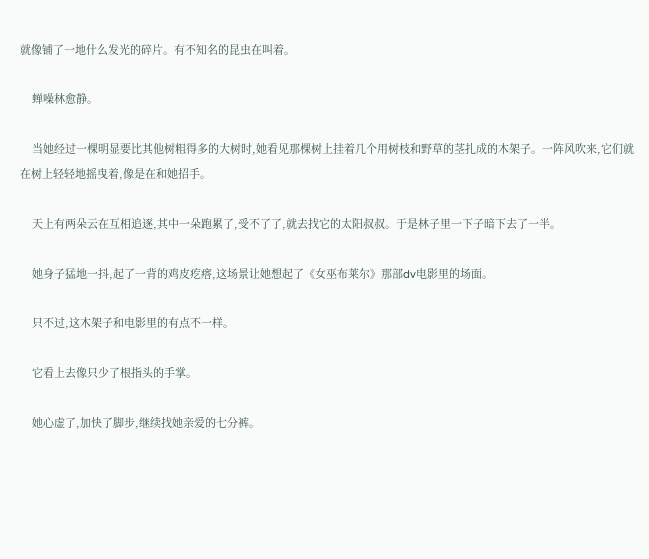就像铺了一地什么发光的碎片。有不知名的昆虫在叫着。

    蝉噪林愈静。

    当她经过一棵明显要比其他树粗得多的大树时,她看见那棵树上挂着几个用树枝和野草的茎扎成的木架子。一阵风吹来,它们就在树上轻轻地摇曳着,像是在和她招手。

    天上有两朵云在互相追逐,其中一朵跑累了,受不了了,就去找它的太阳叔叔。于是林子里一下子暗下去了一半。

    她身子猛地一抖,起了一背的鸡皮疙瘩,这场景让她想起了《女巫布莱尔》那部dv电影里的场面。

    只不过,这木架子和电影里的有点不一样。

    它看上去像只少了根指头的手掌。

    她心虚了,加快了脚步,继续找她亲爱的七分裤。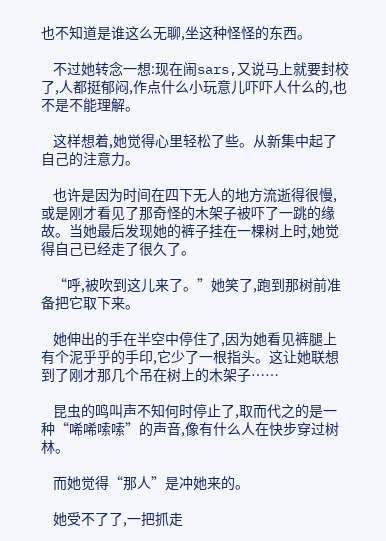也不知道是谁这么无聊,坐这种怪怪的东西。

    不过她转念一想:现在闹sars,又说马上就要封校了,人都挺郁闷,作点什么小玩意儿吓吓人什么的,也不是不能理解。

    这样想着,她觉得心里轻松了些。从新集中起了自己的注意力。

    也许是因为时间在四下无人的地方流逝得很慢,或是刚才看见了那奇怪的木架子被吓了一跳的缘故。当她最后发现她的裤子挂在一棵树上时,她觉得自己已经走了很久了。

    “呼,被吹到这儿来了。”她笑了,跑到那树前准备把它取下来。

    她伸出的手在半空中停住了,因为她看见裤腿上有个泥乎乎的手印,它少了一根指头。这让她联想到了刚才那几个吊在树上的木架子……

    昆虫的鸣叫声不知何时停止了,取而代之的是一种“唏唏嗦嗦”的声音,像有什么人在快步穿过树林。

    而她觉得“那人”是冲她来的。

    她受不了了,一把抓走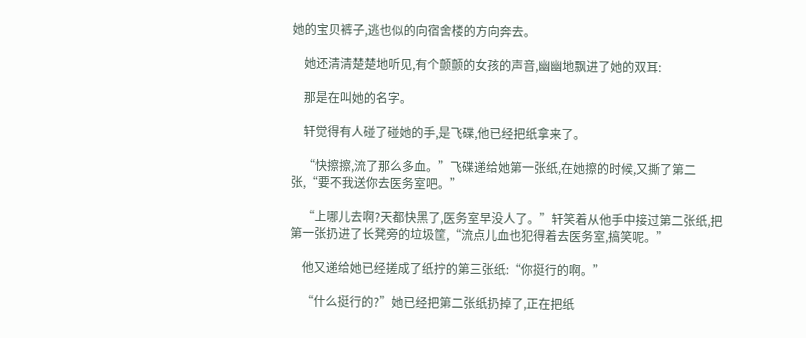她的宝贝裤子,逃也似的向宿舍楼的方向奔去。

    她还清清楚楚地听见,有个颤颤的女孩的声音,幽幽地飘进了她的双耳:

    那是在叫她的名字。

    轩觉得有人碰了碰她的手,是飞碟,他已经把纸拿来了。

    “快擦擦,流了那么多血。”飞碟递给她第一张纸,在她擦的时候,又撕了第二张,“要不我送你去医务室吧。”

    “上哪儿去啊?天都快黑了,医务室早没人了。”轩笑着从他手中接过第二张纸,把第一张扔进了长凳旁的垃圾筐,“流点儿血也犯得着去医务室,搞笑呢。”

    他又递给她已经搓成了纸拧的第三张纸:“你挺行的啊。”

    “什么挺行的?”她已经把第二张纸扔掉了,正在把纸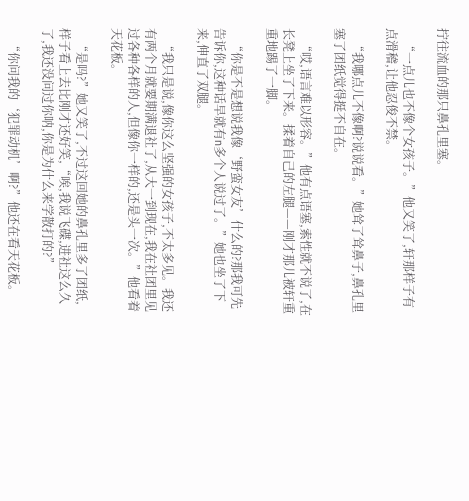拧往流血的那只鼻孔里塞。

    “一点儿也不像个女孩子。”他又笑了,轩那样子有点滑稽,让他忍俊不禁。

    “我哪点儿不像啊?说说看。”她耸了耸鼻子,鼻孔里塞了团纸觉得挺不自在。

    “哎,语言难以形容。”他有点语塞,索性就不说了,在长凳上坐了下来。揉着自己的左腿——刚才那儿被轩重重地踢了一脚。

    “你是不是想说我像‘野蛮女友’什么的?那我可先告诉你,这种话早就有n多个人说过了。”她也坐了下来,伸直了双腿。

    “我只是说,像你这么坚强的女孩子,不太多见。我还有两个月就要期满退社了,从大一到现在,我在社团里见过各种各样的人,但像你一样的,还是头一次。”他看着天花板。

    “是吗?”她又笑了,不过这回她的鼻孔里多了团纸,样子看上去比刚才还好笑,“唉,我说飞碟,进社这么久了,我还没问过你呐,你是为什么来学散打的?”

    “你问我的‘犯罪动机’啊?”他还在看天花板。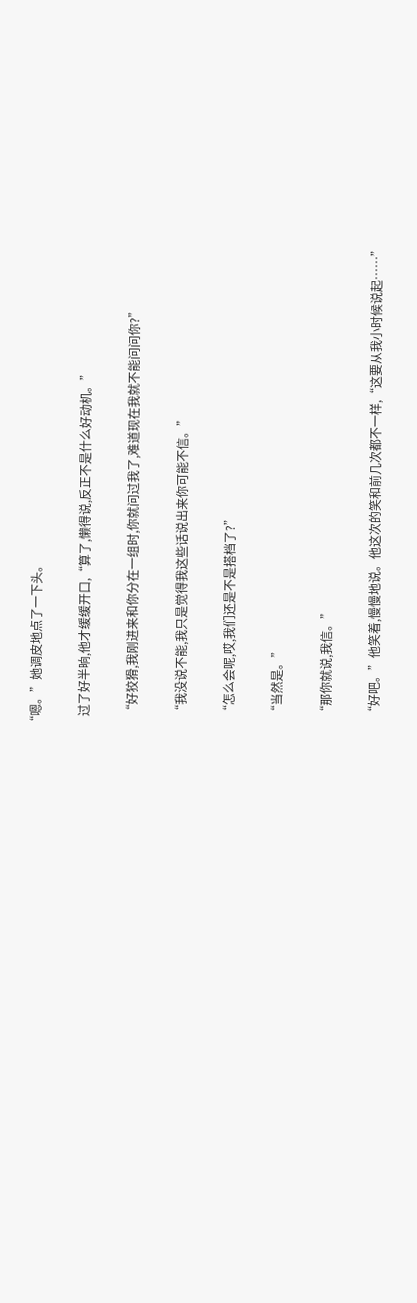“嗯。”她调皮地点了一下头。

    过了好半晌,他才缓缓开口,“算了,懒得说,反正不是什么好动机。”

    “好狡猾,我刚进来和你分在一组时,你就问过我了,难道现在我就不能问问你?”

    “我没说不能,我只是觉得我这些话说出来你可能不信。”

    “怎么会呢,哎,我们还是不是搭档了?”

    “当然是。”

    “那你就说,我信。”

    “好吧。”他笑着,慢慢地说。他这次的笑和前几次都不一样,“这要从我小时候说起……”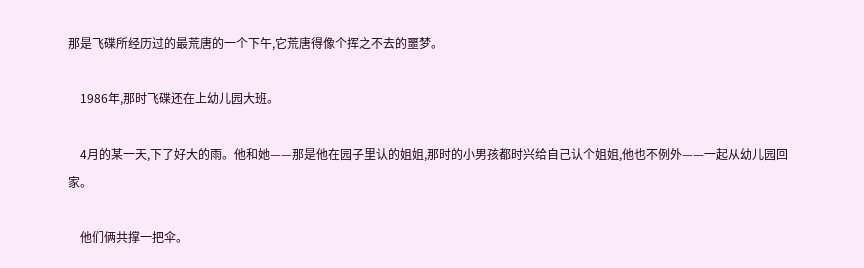那是飞碟所经历过的最荒唐的一个下午,它荒唐得像个挥之不去的噩梦。

    1986年,那时飞碟还在上幼儿园大班。

    4月的某一天,下了好大的雨。他和她——那是他在园子里认的姐姐,那时的小男孩都时兴给自己认个姐姐,他也不例外——一起从幼儿园回家。

    他们俩共撑一把伞。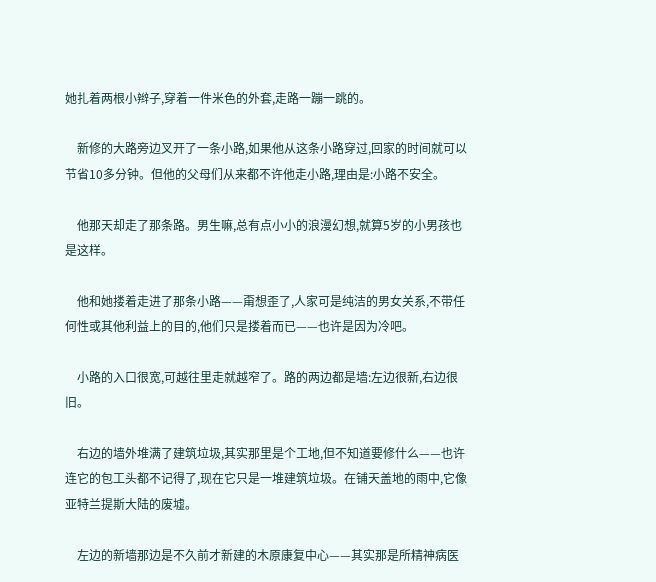她扎着两根小辫子,穿着一件米色的外套,走路一蹦一跳的。

    新修的大路旁边叉开了一条小路,如果他从这条小路穿过,回家的时间就可以节省10多分钟。但他的父母们从来都不许他走小路,理由是:小路不安全。

    他那天却走了那条路。男生嘛,总有点小小的浪漫幻想,就算5岁的小男孩也是这样。

    他和她搂着走进了那条小路——甭想歪了,人家可是纯洁的男女关系,不带任何性或其他利益上的目的,他们只是搂着而已——也许是因为冷吧。

    小路的入口很宽,可越往里走就越窄了。路的两边都是墙:左边很新,右边很旧。

    右边的墙外堆满了建筑垃圾,其实那里是个工地,但不知道要修什么——也许连它的包工头都不记得了,现在它只是一堆建筑垃圾。在铺天盖地的雨中,它像亚特兰提斯大陆的废墟。

    左边的新墙那边是不久前才新建的木原康复中心——其实那是所精神病医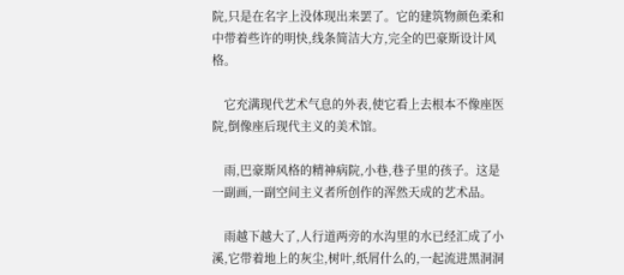院,只是在名字上没体现出来罢了。它的建筑物颜色柔和中带着些许的明快,线条简洁大方,完全的巴豪斯设计风格。

    它充满现代艺术气息的外表,使它看上去根本不像座医院,倒像座后现代主义的美术馆。

    雨,巴豪斯风格的精神病院,小巷,巷子里的孩子。这是一副画,一副空间主义者所创作的浑然天成的艺术品。

    雨越下越大了,人行道两旁的水沟里的水已经汇成了小溪,它带着地上的灰尘,树叶,纸屑什么的,一起流进黑洞洞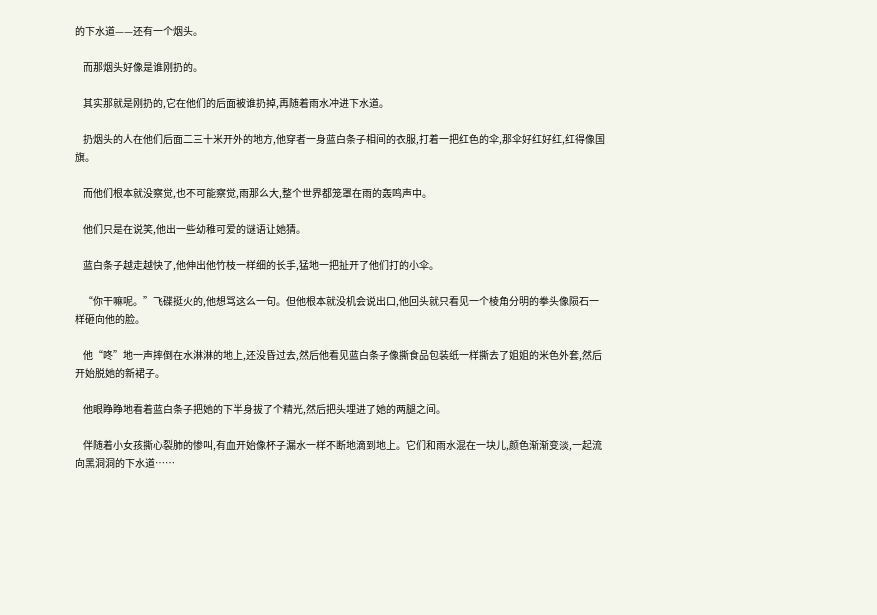的下水道——还有一个烟头。

    而那烟头好像是谁刚扔的。

    其实那就是刚扔的,它在他们的后面被谁扔掉,再随着雨水冲进下水道。

    扔烟头的人在他们后面二三十米开外的地方,他穿者一身蓝白条子相间的衣服,打着一把红色的伞,那伞好红好红,红得像国旗。

    而他们根本就没察觉,也不可能察觉,雨那么大,整个世界都笼罩在雨的轰鸣声中。

    他们只是在说笑,他出一些幼稚可爱的谜语让她猜。

    蓝白条子越走越快了,他伸出他竹枝一样细的长手,猛地一把扯开了他们打的小伞。

    “你干嘛呢。”飞碟挺火的,他想骂这么一句。但他根本就没机会说出口,他回头就只看见一个棱角分明的拳头像陨石一样砸向他的脸。

    他“咚”地一声摔倒在水淋淋的地上,还没昏过去,然后他看见蓝白条子像撕食品包装纸一样撕去了姐姐的米色外套,然后开始脱她的新裙子。

    他眼睁睁地看着蓝白条子把她的下半身拔了个精光,然后把头埋进了她的两腿之间。

    伴随着小女孩撕心裂肺的惨叫,有血开始像杯子漏水一样不断地滴到地上。它们和雨水混在一块儿,颜色渐渐变淡,一起流向黑洞洞的下水道……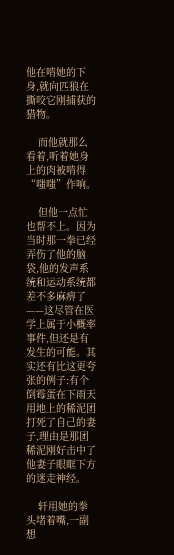他在啃她的下身,就向匹狼在撕咬它刚捕获的猎物。

    而他就那么看着,听着她身上的肉被啃得“嗤嗤”作响。

    但他一点忙也帮不上。因为当时那一拳已经弄伤了他的脑袋,他的发声系统和运动系统都差不多麻痹了——这尽管在医学上属于小概率事件,但还是有发生的可能。其实还有比这更夸张的例子:有个倒霉蛋在下雨天用地上的稀泥团打死了自己的妻子,理由是那团稀泥刚好击中了他妻子眼眶下方的迷走神经。

    轩用她的拳头堵着嘴,一副想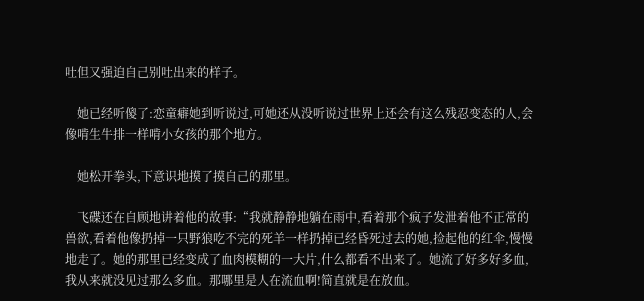吐但又强迫自己别吐出来的样子。

    她已经听傻了:恋童癖她到听说过,可她还从没听说过世界上还会有这么残忍变态的人,会像啃生牛排一样啃小女孩的那个地方。

    她松开拳头,下意识地摸了摸自己的那里。

    飞碟还在自顾地讲着他的故事:“我就静静地躺在雨中,看着那个疯子发泄着他不正常的兽欲,看着他像扔掉一只野狼吃不完的死羊一样扔掉已经昏死过去的她,捡起他的红伞,慢慢地走了。她的那里已经变成了血肉模糊的一大片,什么都看不出来了。她流了好多好多血,我从来就没见过那么多血。那哪里是人在流血啊!简直就是在放血。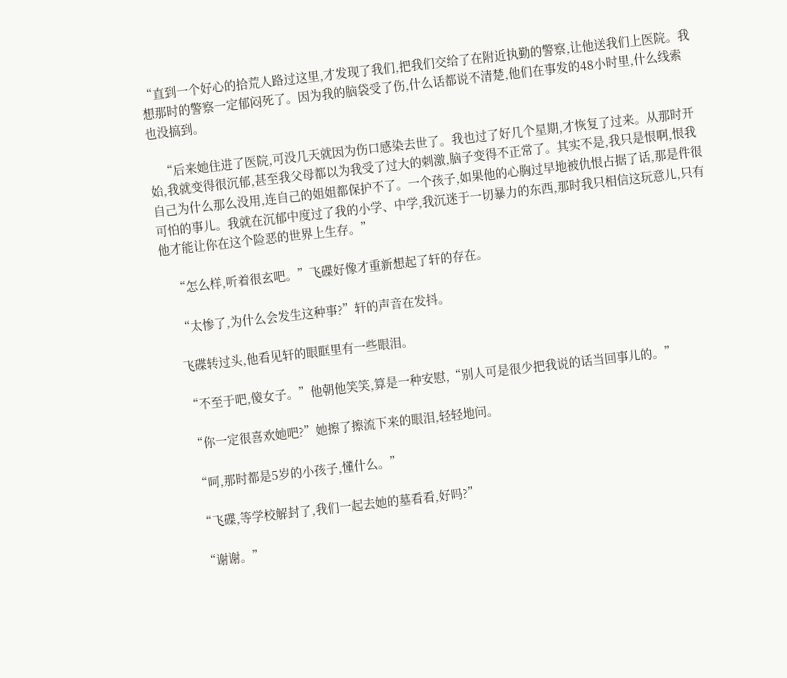“直到一个好心的拾荒人路过这里,才发现了我们,把我们交给了在附近执勤的警察,让他送我们上医院。我想那时的警察一定郁闷死了。因为我的脑袋受了伤,什么话都说不清楚,他们在事发的48小时里,什么线索也没搞到。

    “后来她住进了医院,可没几天就因为伤口感染去世了。我也过了好几个星期,才恢复了过来。从那时开始,我就变得很沉郁,甚至我父母都以为我受了过大的刺激,脑子变得不正常了。其实不是,我只是恨啊,恨我自己为什么那么没用,连自己的姐姐都保护不了。一个孩子,如果他的心胸过早地被仇恨占据了话,那是件很可怕的事儿。我就在沉郁中度过了我的小学、中学,我沉迷于一切暴力的东西,那时我只相信这玩意儿,只有他才能让你在这个险恶的世界上生存。”

    “怎么样,听着很玄吧。”飞碟好像才重新想起了轩的存在。

    “太惨了,为什么会发生这种事?”轩的声音在发抖。

    飞碟转过头,他看见轩的眼眶里有一些眼泪。

    “不至于吧,傻女子。”他朝他笑笑,算是一种安慰,“别人可是很少把我说的话当回事儿的。”

    “你一定很喜欢她吧?”她擦了擦流下来的眼泪,轻轻地问。

    “呵,那时都是5岁的小孩子,懂什么。”

    “飞碟,等学校解封了,我们一起去她的墓看看,好吗?”

    “谢谢。”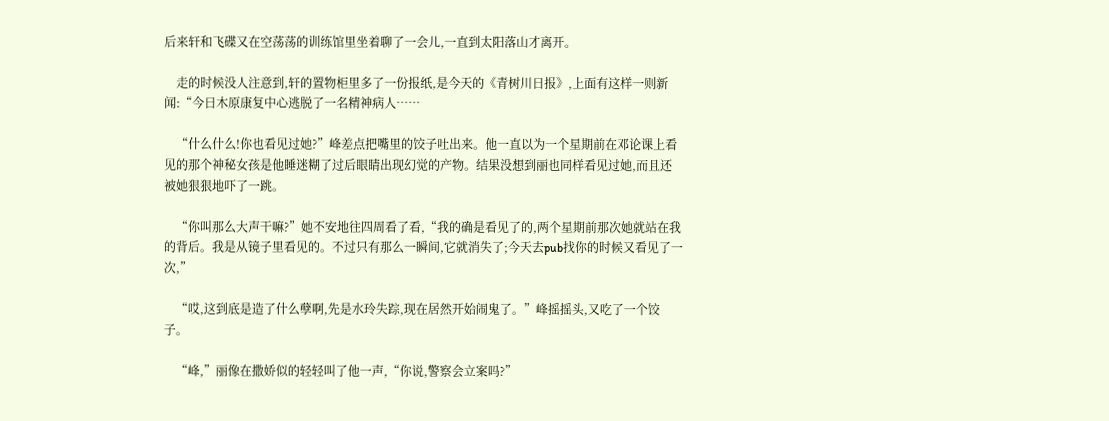后来轩和飞碟又在空荡荡的训练馆里坐着聊了一会儿,一直到太阳落山才离开。

    走的时候没人注意到,轩的置物柜里多了一份报纸,是今天的《青树川日报》,上面有这样一则新闻:“今日木原康复中心逃脱了一名精神病人……

    “什么什么!你也看见过她?”峰差点把嘴里的饺子吐出来。他一直以为一个星期前在邓论课上看见的那个神秘女孩是他睡迷糊了过后眼睛出现幻觉的产物。结果没想到丽也同样看见过她,而且还被她狠狠地吓了一跳。

    “你叫那么大声干嘛?”她不安地往四周看了看,“我的确是看见了的,两个星期前那次她就站在我的背后。我是从镜子里看见的。不过只有那么一瞬间,它就消失了;今天去pub找你的时候又看见了一次,”

    “哎,这到底是造了什么孽啊,先是水玲失踪,现在居然开始闹鬼了。”峰摇摇头,又吃了一个饺子。

    “峰,”丽像在撒娇似的轻轻叫了他一声,“你说,警察会立案吗?”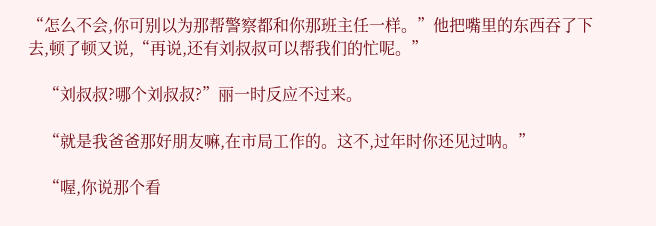“怎么不会,你可别以为那帮警察都和你那班主任一样。”他把嘴里的东西吞了下去,顿了顿又说,“再说,还有刘叔叔可以帮我们的忙呢。”

    “刘叔叔?哪个刘叔叔?”丽一时反应不过来。

    “就是我爸爸那好朋友嘛,在市局工作的。这不,过年时你还见过呐。”

    “喔,你说那个看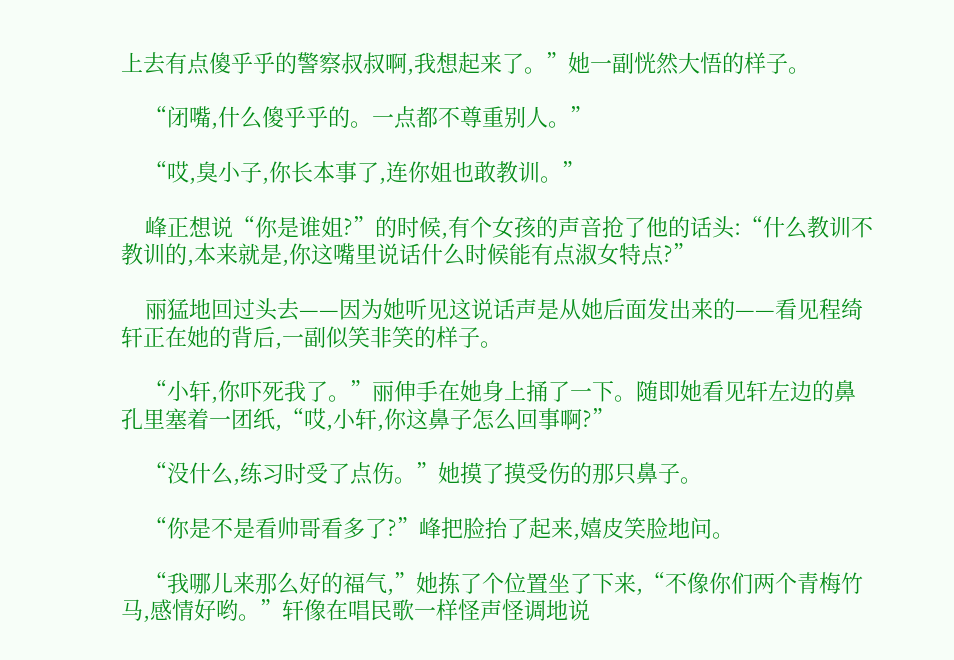上去有点傻乎乎的警察叔叔啊,我想起来了。”她一副恍然大悟的样子。

    “闭嘴,什么傻乎乎的。一点都不尊重别人。”

    “哎,臭小子,你长本事了,连你姐也敢教训。”

    峰正想说“你是谁姐?”的时候,有个女孩的声音抢了他的话头:“什么教训不教训的,本来就是,你这嘴里说话什么时候能有点淑女特点?”

    丽猛地回过头去——因为她听见这说话声是从她后面发出来的——看见程绮轩正在她的背后,一副似笑非笑的样子。

    “小轩,你吓死我了。”丽伸手在她身上捅了一下。随即她看见轩左边的鼻孔里塞着一团纸,“哎,小轩,你这鼻子怎么回事啊?”

    “没什么,练习时受了点伤。”她摸了摸受伤的那只鼻子。

    “你是不是看帅哥看多了?”峰把脸抬了起来,嬉皮笑脸地问。

    “我哪儿来那么好的福气,”她拣了个位置坐了下来,“不像你们两个青梅竹马,感情好哟。”轩像在唱民歌一样怪声怪调地说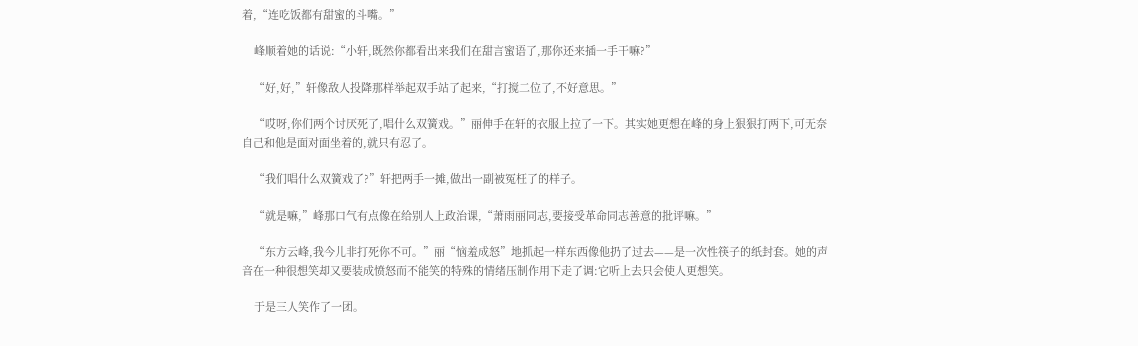着,“连吃饭都有甜蜜的斗嘴。”

    峰顺着她的话说:“小轩,既然你都看出来我们在甜言蜜语了,那你还来插一手干嘛?”

    “好,好,”轩像敌人投降那样举起双手站了起来,“打搅二位了,不好意思。”

    “哎呀,你们两个讨厌死了,唱什么双簧戏。”丽伸手在轩的衣服上拉了一下。其实她更想在峰的身上狠狠打两下,可无奈自己和他是面对面坐着的,就只有忍了。

    “我们唱什么双簧戏了?”轩把两手一摊,做出一副被冤枉了的样子。

    “就是嘛,”峰那口气有点像在给别人上政治课,“萧雨丽同志,要接受革命同志善意的批评嘛。”

    “东方云峰,我今儿非打死你不可。”丽“恼羞成怒”地抓起一样东西像他扔了过去——是一次性筷子的纸封套。她的声音在一种很想笑却又要装成愤怒而不能笑的特殊的情绪压制作用下走了调:它听上去只会使人更想笑。

    于是三人笑作了一团。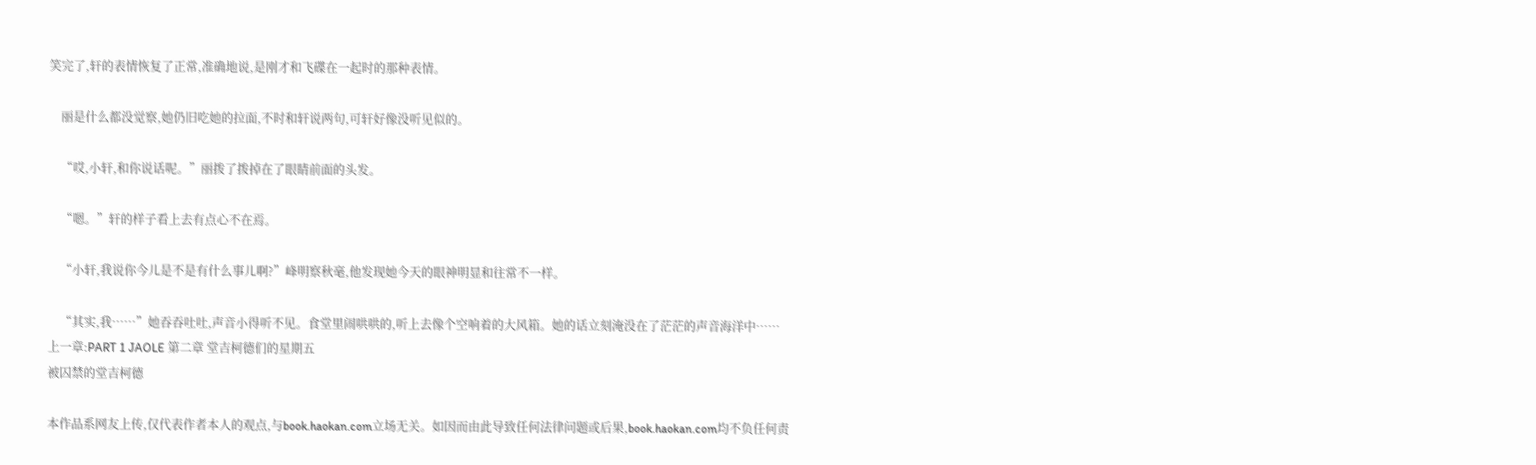笑完了,轩的表情恢复了正常,准确地说,是刚才和飞碟在一起时的那种表情。

    丽是什么都没觉察,她仍旧吃她的拉面,不时和轩说两句,可轩好像没听见似的。

    “哎,小轩,和你说话呢。”丽拨了拨掉在了眼睛前面的头发。

    “嗯。”轩的样子看上去有点心不在焉。

    “小轩,我说你今儿是不是有什么事儿啊?”峰明察秋毫,他发现她今天的眼神明显和往常不一样。

    “其实,我……”她吞吞吐吐,声音小得听不见。食堂里闹哄哄的,听上去像个空响着的大风箱。她的话立刻淹没在了茫茫的声音海洋中……
上一章:PART 1 JAOLE 第二章 堂吉柯德们的星期五
被囚禁的堂吉柯德

本作品系网友上传,仅代表作者本人的观点,与book.haokan.com立场无关。如因而由此导致任何法律问题或后果,book.haokan.com均不负任何责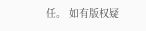任。 如有版权疑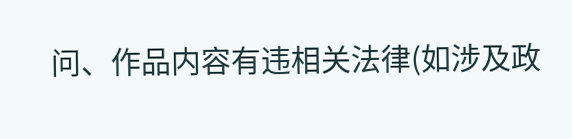问、作品内容有违相关法律(如涉及政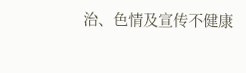治、色情及宣传不健康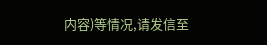内容)等情况,请发信至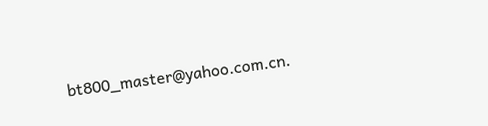bt800_master@yahoo.com.cn.